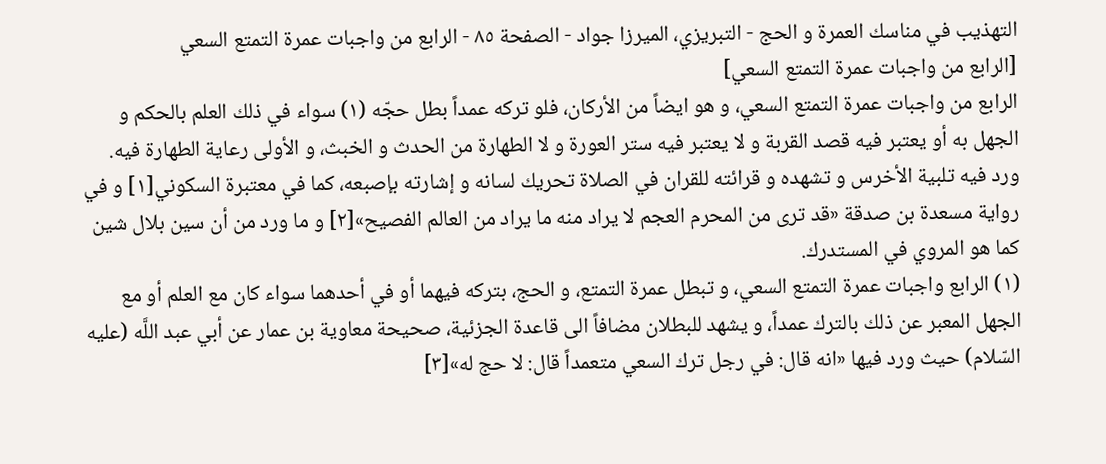التهذيب في مناسك العمرة و الحج - التبريزي، الميرزا جواد - الصفحة ٨٥ - الرابع من واجبات عمرة التمتع السعي
[الرابع من واجبات عمرة التمتع السعي]
الرابع من واجبات عمرة التمتع السعي، و هو ايضاً من الأركان، فلو تركه عمداً بطل حجّه (١) سواء في ذلك العلم بالحكم و الجهل به أو يعتبر فيه قصد القربة و لا يعتبر فيه ستر العورة و لا الطهارة من الحدث و الخبث، و الأولى رعاية الطهارة فيه.
ورد فيه تلبية الأخرس و تشهده و قرائته للقران في الصلاة تحريك لسانه و إشارته بإصبعه، كما في معتبرة السكوني[١] و في رواية مسعدة بن صدقة «قد ترى من المحرم العجم لا يراد منه ما يراد من العالم الفصيح»[٢] و ما ورد من أن سين بلال شين كما هو المروي في المستدرك.
(١) الرابع واجبات عمرة التمتع السعي، و تبطل عمرة التمتع، و الحج، بتركه فيهما أو في أحدهما سواء كان مع العلم أو مع الجهل المعبر عن ذلك بالترك عمداً، و يشهد للبطلان مضافاً الى قاعدة الجزئية، صحيحة معاوية بن عمار عن أبي عبد اللَّه (عليه السّلام) حيث ورد فيها «انه قال: في رجل ترك السعي متعمداً قال: لا حج له»[٣]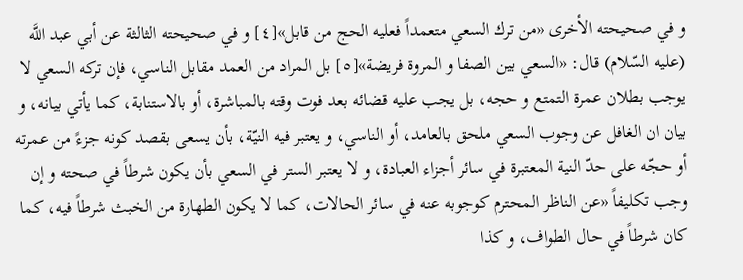و في صحيحته الأخرى «من ترك السعي متعمداً فعليه الحج من قابل»[٤] و في صحيحته الثالثة عن أبي عبد اللَّه (عليه السّلام) قال: «السعي بين الصفا و المروة فريضة»[٥] بل المراد من العمد مقابل الناسي، فإن تركه السعي لا يوجب بطلان عمرة التمتع و حجه، بل يجب عليه قضائه بعد فوت وقته بالمباشرة، أو بالاستنابة، كما يأتي بيانه، و بيان ان الغافل عن وجوب السعي ملحق بالعامد، أو الناسي، و يعتبر فيه النيّة، بأن يسعى بقصد كونه جزءً من عمرته أو حجّه على حدّ النية المعتبرة في سائر أجزاء العبادة، و لا يعتبر الستر في السعي بأن يكون شرطاً في صحته و إن وجب تكليفاً «عن الناظر المحترم كوجوبه عنه في سائر الحالات، كما لا يكون الطهارة من الخبث شرطاً فيه، كما كان شرطاً في حال الطواف، و كذا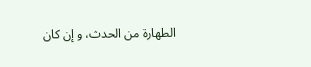الطهارة من الحدث، و إن كان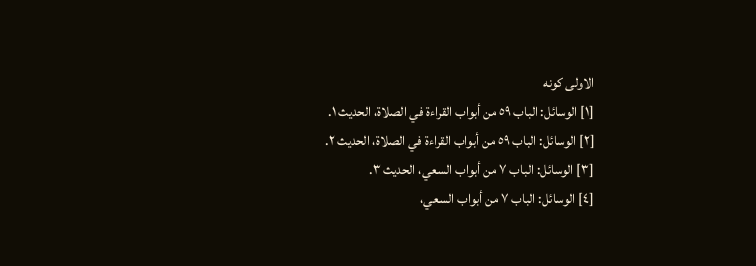الاولى كونه
[١] الوسائل: الباب ٥٩ من أبواب القراءة في الصلاة، الحديث ١.
[٢] الوسائل: الباب ٥٩ من أبواب القراءة في الصلاة، الحديث ٢.
[٣] الوسائل: الباب ٧ من أبواب السعي، الحديث ٣.
[٤] الوسائل: الباب ٧ من أبواب السعي،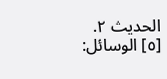الحديث ٢.
[٥] الوسائل: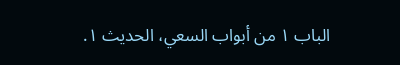الباب ١ من أبواب السعي، الحديث ١.